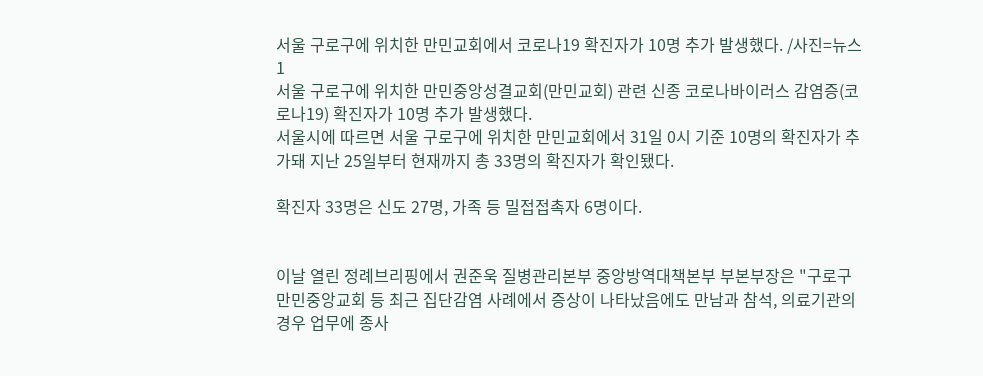서울 구로구에 위치한 만민교회에서 코로나19 확진자가 10명 추가 발생했다. /사진=뉴스1
서울 구로구에 위치한 만민중앙성결교회(만민교회) 관련 신종 코로나바이러스 감염증(코로나19) 확진자가 10명 추가 발생했다.
서울시에 따르면 서울 구로구에 위치한 만민교회에서 31일 0시 기준 10명의 확진자가 추가돼 지난 25일부터 현재까지 총 33명의 확진자가 확인됐다.

확진자 33명은 신도 27명, 가족 등 밀접접촉자 6명이다.


이날 열린 정례브리핑에서 권준욱 질병관리본부 중앙방역대책본부 부본부장은 "구로구 만민중앙교회 등 최근 집단감염 사례에서 증상이 나타났음에도 만남과 참석, 의료기관의 경우 업무에 종사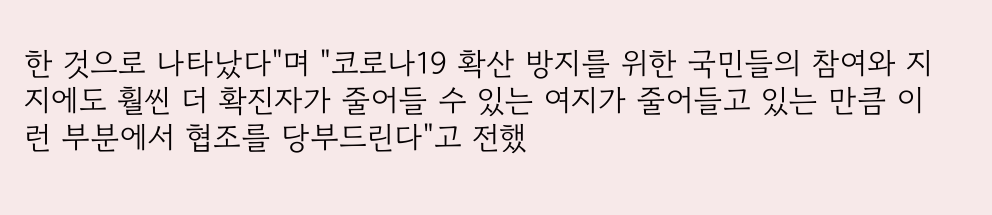한 것으로 나타났다"며 "코로나19 확산 방지를 위한 국민들의 참여와 지지에도 훨씬 더 확진자가 줄어들 수 있는 여지가 줄어들고 있는 만큼 이런 부분에서 협조를 당부드린다"고 전했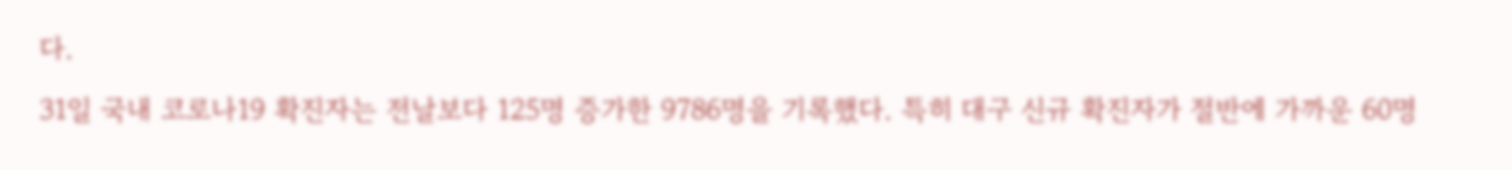다.

31일 국내 코로나19 확진자는 전날보다 125명 증가한 9786명을 기록했다. 특히 대구 신규 확진자가 절반에 가까운 60명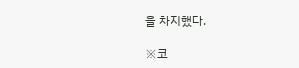을 차지했다.

※코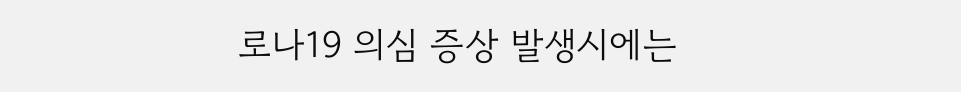로나19 의심 증상 발생시에는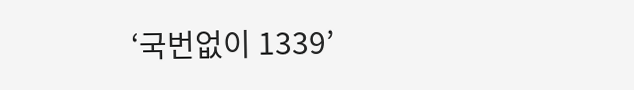‘국번없이 1339’